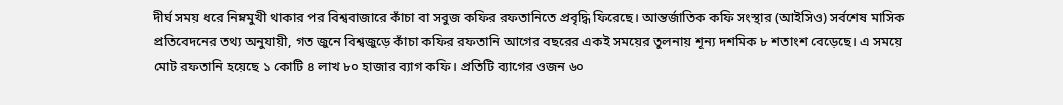দীর্ঘ সময় ধরে নিম্নমুখী থাকার পর বিশ্ববাজারে কাঁচা বা সবুজ কফির রফতানিতে প্রবৃদ্ধি ফিরেছে। আন্তর্জাতিক কফি সংস্থার (আইসিও) সর্বশেষ মাসিক প্রতিবেদনের তথ্য অনুযায়ী, গত জুনে বিশ্বজুড়ে কাঁচা কফির রফতানি আগের বছরের একই সময়ের তুলনায় শূন্য দশমিক ৮ শতাংশ বেড়েছে। এ সময়ে মোট রফতানি হয়েছে ১ কোটি ৪ লাখ ৮০ হাজার ব্যাগ কফি। প্রতিটি ব্যাগের ওজন ৬০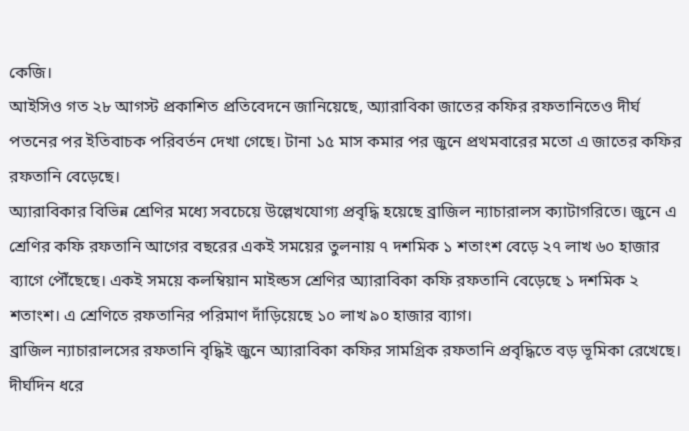কেজি।
আইসিও গত ২৮ আগস্ট প্রকাশিত প্রতিবেদনে জানিয়েছে, অ্যারাবিকা জাতের কফির রফতানিতেও দীর্ঘ পতনের পর ইতিবাচক পরিবর্তন দেখা গেছে। টানা ১৫ মাস কমার পর জুনে প্রথমবারের মতো এ জাতের কফির রফতানি বেড়েছে।
অ্যারাবিকার বিভিন্ন শ্রেণির মধ্যে সবচেয়ে উল্লেখযোগ্য প্রবৃদ্ধি হয়েছে ব্রাজিল ন্যাচারালস ক্যাটাগরিতে। জুনে এ শ্রেণির কফি রফতানি আগের বছরের একই সময়ের তুলনায় ৭ দশমিক ১ শতাংশ বেড়ে ২৭ লাখ ৬০ হাজার ব্যাগে পৌঁছেছে। একই সময়ে কলম্বিয়ান মাইল্ডস শ্রেণির অ্যারাবিকা কফি রফতানি বেড়েছে ১ দশমিক ২ শতাংশ। এ শ্রেণিতে রফতানির পরিমাণ দাঁড়িয়েছে ১০ লাখ ৯০ হাজার ব্যাগ।
ব্রাজিল ন্যাচারালসের রফতানি বৃদ্ধিই জুনে অ্যারাবিকা কফির সামগ্রিক রফতানি প্রবৃদ্ধিতে বড় ভূমিকা রেখেছে। দীর্ঘদিন ধরে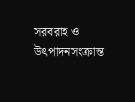সরবরাহ ও উৎপাদনসংক্রান্ত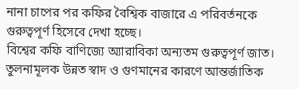নানা চাপের পর কফির বৈশ্বিক বাজারে এ পরিবর্তনকে গুরুত্বপূর্ণ হিসেবে দেখা হচ্ছে।
বিশ্বের কফি বাণিজ্যে অ্যারাবিকা অন্যতম গুরুত্বপূর্ণ জাত। তুলনামূলক উন্নত স্বাদ ও গুণমানের কারণে আন্তর্জাতিক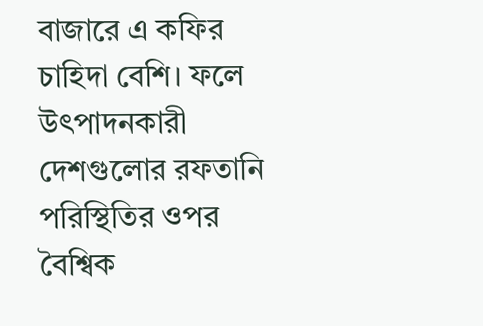বাজারে এ কফির চাহিদা বেশি। ফলে উৎপাদনকারী দেশগুলোর রফতানি পরিস্থিতির ওপর বৈশ্বিক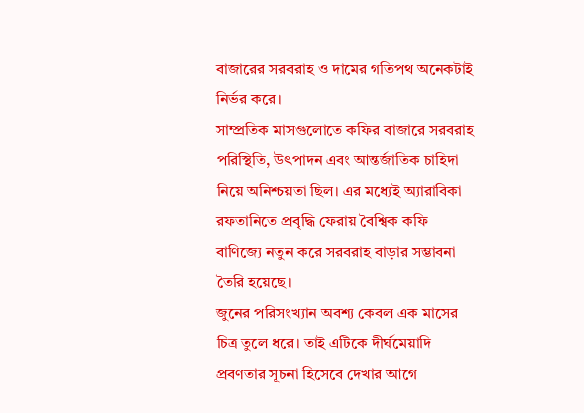বাজারের সরবরাহ ও দামের গতিপথ অনেকটাই নির্ভর করে।
সাম্প্রতিক মাসগুলোতে কফির বাজারে সরবরাহ পরিস্থিতি, উৎপাদন এবং আন্তর্জাতিক চাহিদা নিয়ে অনিশ্চয়তা ছিল। এর মধ্যেই অ্যারাবিকা রফতানিতে প্রবৃদ্ধি ফেরায় বৈশ্বিক কফি বাণিজ্যে নতুন করে সরবরাহ বাড়ার সম্ভাবনা তৈরি হয়েছে।
জুনের পরিসংখ্যান অবশ্য কেবল এক মাসের চিত্র তুলে ধরে। তাই এটিকে দীর্ঘমেয়াদি প্রবণতার সূচনা হিসেবে দেখার আগে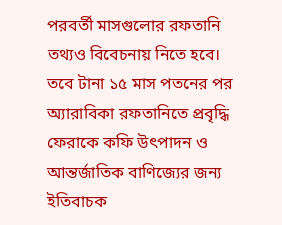পরবর্তী মাসগুলোর রফতানি তথ্যও বিবেচনায় নিতে হবে। তবে টানা ১৫ মাস পতনের পর অ্যারাবিকা রফতানিতে প্রবৃদ্ধি ফেরাকে কফি উৎপাদন ও আন্তর্জাতিক বাণিজ্যের জন্য ইতিবাচক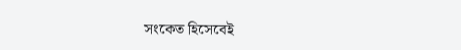সংকেত হিসেবেই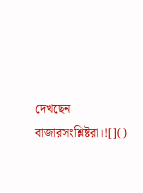দেখছেন বাজারসংশ্লিষ্টরা।![]()